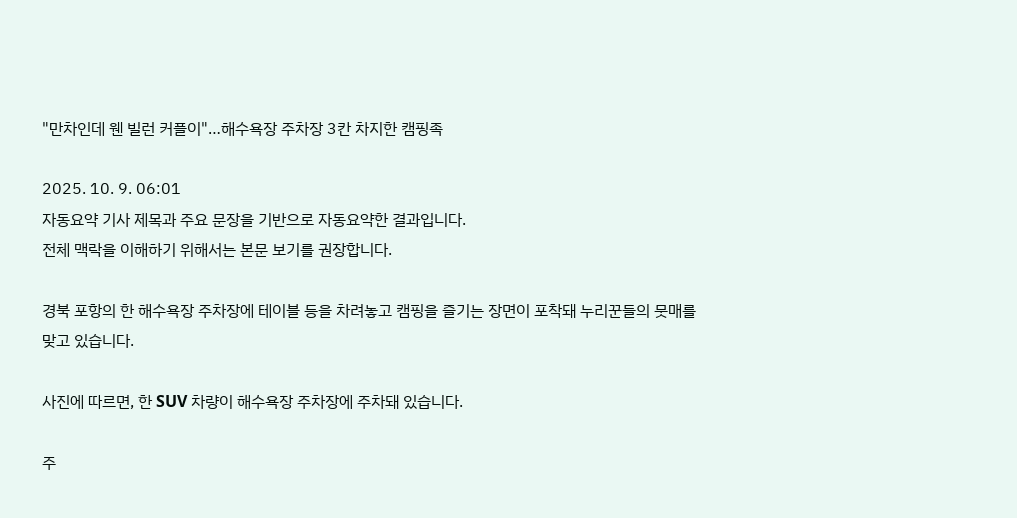"만차인데 웬 빌런 커플이"…해수욕장 주차장 3칸 차지한 캠핑족

2025. 10. 9. 06:01
자동요약 기사 제목과 주요 문장을 기반으로 자동요약한 결과입니다.
전체 맥락을 이해하기 위해서는 본문 보기를 권장합니다.

경북 포항의 한 해수욕장 주차장에 테이블 등을 차려놓고 캠핑을 즐기는 장면이 포착돼 누리꾼들의 뭇매를 맞고 있습니다.

사진에 따르면, 한 SUV 차량이 해수욕장 주차장에 주차돼 있습니다.

주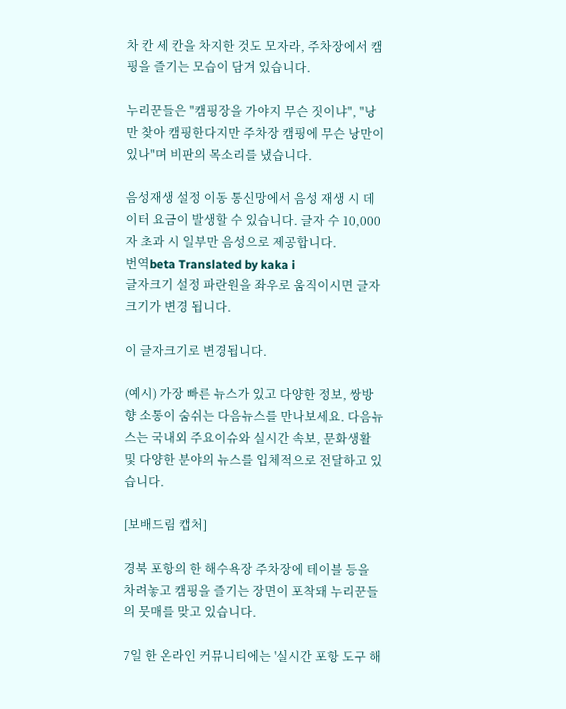차 칸 세 칸을 차지한 것도 모자라, 주차장에서 캠핑을 즐기는 모습이 담겨 있습니다.

누리꾼들은 "캠핑장을 가야지 무슨 짓이냐", "낭만 찾아 캠핑한다지만 주차장 캠핑에 무슨 낭만이 있나"며 비판의 목소리를 냈습니다.

음성재생 설정 이동 통신망에서 음성 재생 시 데이터 요금이 발생할 수 있습니다. 글자 수 10,000자 초과 시 일부만 음성으로 제공합니다.
번역beta Translated by kaka i
글자크기 설정 파란원을 좌우로 움직이시면 글자크기가 변경 됩니다.

이 글자크기로 변경됩니다.

(예시) 가장 빠른 뉴스가 있고 다양한 정보, 쌍방향 소통이 숨쉬는 다음뉴스를 만나보세요. 다음뉴스는 국내외 주요이슈와 실시간 속보, 문화생활 및 다양한 분야의 뉴스를 입체적으로 전달하고 있습니다.

[보배드림 캡처]

경북 포항의 한 해수욕장 주차장에 테이블 등을 차려놓고 캠핑을 즐기는 장면이 포착돼 누리꾼들의 뭇매를 맞고 있습니다.

7일 한 온라인 커뮤니티에는 '실시간 포항 도구 해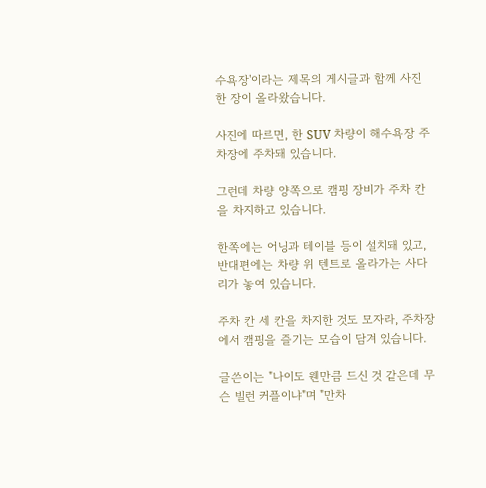수욕장'이라는 제목의 게시글과 함께 사진 한 장이 올라왔습니다.

사진에 따르면, 한 SUV 차량이 해수욕장 주차장에 주차돼 있습니다.

그런데 차량 양쪽으로 캠핑 장비가 주차 칸을 차지하고 있습니다.

한쪽에는 어닝과 테이블 등이 설치돼 있고, 반대편에는 차량 위 텐트로 올라가는 사다리가 놓여 있습니다.

주차 칸 세 칸을 차지한 것도 모자라, 주차장에서 캠핑을 즐기는 모습이 담겨 있습니다.

글쓴이는 "나이도 웬만큼 드신 것 같은데 무슨 빌런 커플이냐"며 "만차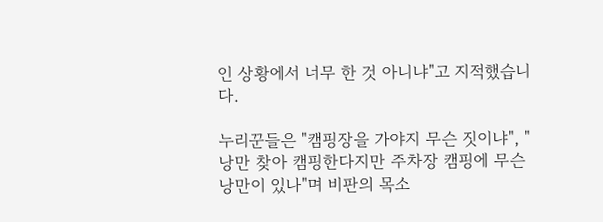인 상황에서 너무 한 것 아니냐"고 지적했습니다.

누리꾼들은 "캠핑장을 가야지 무슨 짓이냐", "낭만 찾아 캠핑한다지만 주차장 캠핑에 무슨 낭만이 있나"며 비판의 목소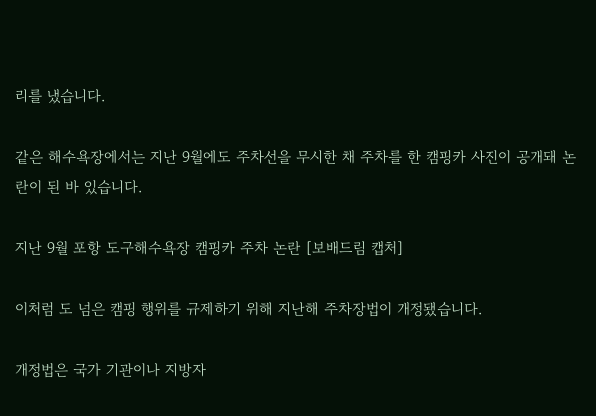리를 냈습니다.

같은 해수욕장에서는 지난 9월에도 주차선을 무시한 채 주차를 한 캠핑카 사진이 공개돼 논란이 된 바 있습니다.

지난 9월 포항 도구해수욕장 캠핑카 주차 논란 [보배드림 캡처]

이처럼 도 넘은 캠핑 행위를 규제하기 위해 지난해 주차장법이 개정됐습니다.

개정법은 국가 기관이나 지방자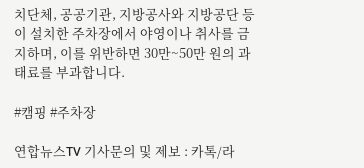치단체, 공공기관, 지방공사와 지방공단 등이 설치한 주차장에서 야영이나 취사를 금지하며, 이를 위반하면 30만~50만 원의 과태료를 부과합니다.

#캠핑 #주차장

연합뉴스TV 기사문의 및 제보 : 카톡/라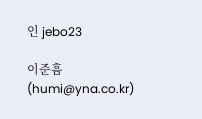인 jebo23

이준흠(humi@yna.co.kr)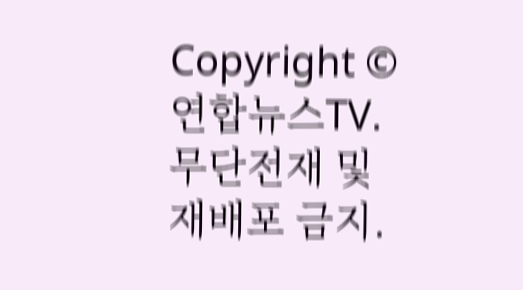Copyright © 연합뉴스TV. 무단전재 및 재배포 금지.